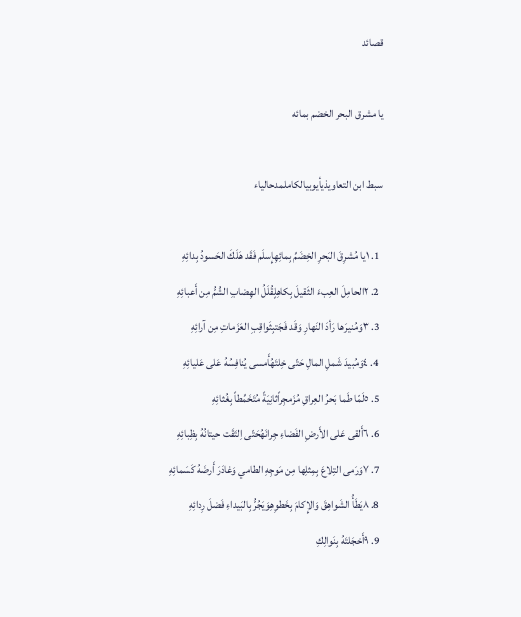قصائد

يا مشرق البحر الخضم بمائه

سبط ابن التعاويذيأيوبيالكاملمدحالياء

  1. ١يا مُشرِقَ البَحرِ الخِضَمِّ بِمائِهِإِسلَم فَقَد هَلَكَ الحَسودُ بِدائِهِ
  2. ٢الحامِلَ العِبءَ الثَقيلَ بِكاهِلٍقُلَلُ الهِضابِ الشُمُّ مِن أَعبائِهِ
  3. ٣وَمُنيرَها رَأدَ النَهارِ وَقَد فَجَتبِثَواقِبِ العَزَماتِ مِن آرائِهِ
  4. ٤وَمُبيدَ شَملِ المالِ حَتّى خِلتَهُأَمسى يُنافِسُهُ عَلى عَليائِهِ
  5. ٥لَمّا طَما بَحرُ العِراقِ مُزَمجِراًثانِيَةً مُتَخَمِّطاً بِغُثائِهِ
  6. ٦أَلقى عَلى الأَرضِ الفَضاءِ جِرانَهُحَتّى اِلتَقَت حيتانُهُ بِظِبائِهِ
  7. ٧وَرَمى التِلاعَ بِمِثلِها مِن مَوجِهِ الطامي وَغادَرَ أَرضَهُ كَسَمائِهِ
  8. ٨يَطَأُ الشَواهِقَ وَالإِكامَ بِخَطوِهِوَيَجُرُّ بِالبَيداءِ فَضلَ رِدائِهِ
  9. ٩أَخجَلتَهُ بِنَوالِكِ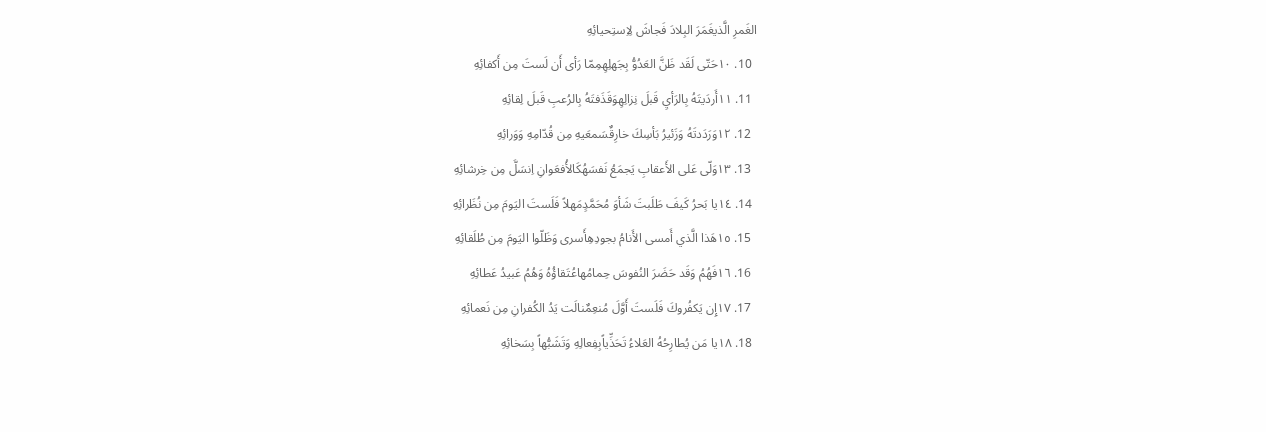الغَمرِ الَّذيغَمَرَ البِلادَ فَجاشَ لِاِستِحيائِهِ
  10. ١٠حَتّى لَقَد ظَنَّ العَدُوُّ بِجَهلِهِمِمّا رَأى أَن لَستَ مِن أَكفائِهِ
  11. ١١أَردَيتَهُ بِالرَأيِ قَبلَ نِزالِهِوَقَذَفتَهُ بِالرُعبِ قَبلَ لِقائِهِ
  12. ١٢وَرَدَدتَهُ وَزَئيرُ بَأسِكَ خارِقٌسَمعَيهِ مِن قُدّامِهِ وَوَرائِهِ
  13. ١٣وَلّى عَلى الأَعقابِ يَجمَعُ نَفسَهُكَالأُفعَوانِ اِنسَلَّ مِن خِرشائِهِ
  14. ١٤يا بَحرُ كَيفَ طَلَبتَ شَأوَ مُحَمَّدٍمَهلاً فَلَستَ اليَومَ مِن نُظَرائِهِ
  15. ١٥هَذا الَّذي أَمسى الأَنامُ بجودِهِأَسرى وَظَلّوا اليَومَ مِن طُلَقائِهِ
  16. ١٦فَهُمُ وَقَد حَضَرَ النُفوسَ حِمامُهاعُتَقاؤُهُ وَهُمُ عَبيدُ عَطائِهِ
  17. ١٧إِن يَكفُروكَ فَلَستَ أَوَّلَ مُنعِمٌنالَت يَدُ الكُفرانِ مِن نَعمائِهِ
  18. ١٨يا مَن يُطارِحُهُ العَلاءُ تَحَذِّياًبِفِعالِهِ وَتَشَبُّهاً بِسَخائِهِ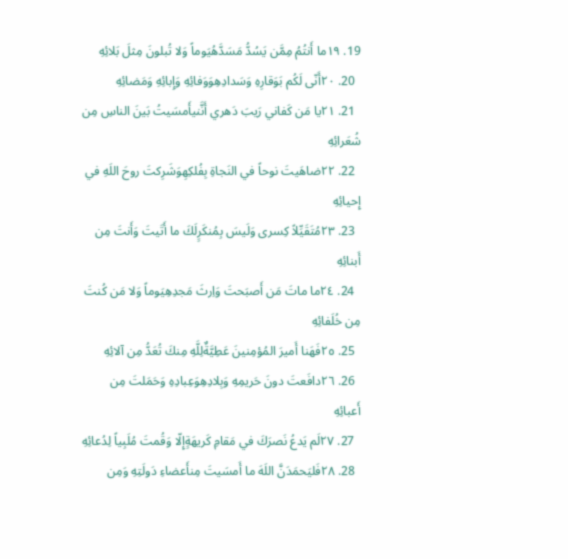19. ١٩ما أَنتُمُ مِمَّن يَسُدُّ مَسَدَّهُيَوماً وَلا تُبلونَ مِثلَ بَلائِهِ
  20. ٢٠أَنّى لَكُم بَوَقارِهِ وَسَدادِهِوَوَفائِهِ وَإِبائِهِ وَمَضائِهِ
  21. ٢١يا مَن كَفاني رَيبَ دَهري أَنَّنيأَمسَيتُ بَينَ الناسِ مِن شُعَرائِهِ
  22. ٢٢ضاهَيتَ نوحاً في النَجاةِ بِفُلكِهِوَشَرِكتَ روحَ اللَهِ في إِحيائِهِ
  23. ٢٣مُتَقَيِّلاً كِسرى وَلَيسَ بِمُنكَرٍلَكَ ما أَتَيتَ وَأَنتَ مِن أَبنائِهِ
  24. ٢٤ما ماتَ مَن أَصبَحتَ وَاِرثَ مَجدِهِيَوماً وَلا مَن كُنتَ مِن خُلَفائِهِ
  25. ٢٥فَهَنا أَميرَ المُؤمِنينَ عَطِيَّةٌلِلَّهِ مِنكَ تُعَدُّ مِن آلائِهِ
  26. ٢٦دافَعتَ دونَ حَريمِهِ وَبِلادِهِوَعِبادِهِ وَحَمَلتَ مِن أَعبائِهِ
  27. ٢٧لَم يَدعُ نَصرَكَ في مَقامِ كَريهَةٍإِلّا وَقُمتَ مُلَبِياً لِدُعائِهِ
  28. ٢٨فَليَحمَدَنَّ اللَهَ ما أَمسَيتَ مِنأَعضاءِ دَولَتِهِ وَمِن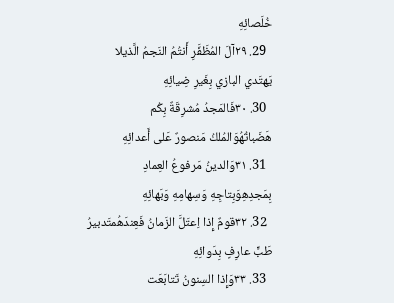خُلَصائِهِ
  29. ٢٩آلَ المُظَفَّرِ أَنتُمُ النَجمُ الَّذيلا يَهتَدي البازي بِغَيرِ ضِيائِهِ
  30. ٣٠فَالمَجدُ مُشرِقَةٌ بِكُم هَضَباتُهُوَالمُلكُ مَنصورٌ عَلى أَعدائِهِ
  31. ٣١وَالدينُ مَرفوعُ العِمادِ بِمَجدِهِوَبِتاجِهِ وَسِهامِهِ وَبَهائِهِ
  32. ٣٢قومٌ إِذا اِعتَلَّ الزَمانُ فَعِندَهُمتَدبيرُ طَبٍّ عارِفٍ بِدَوائِهِ
  33. ٣٣وَإِذا السِنونُ تَتابَعَت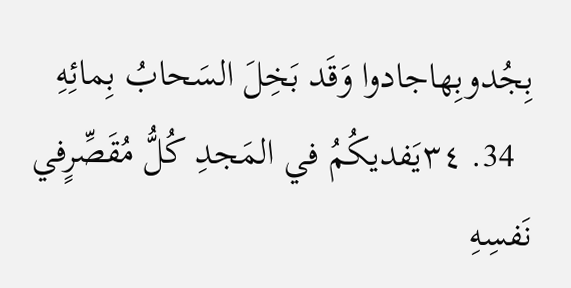بِجُدوبِهاجادوا وَقَد بَخِلَ السَحابُ بِمائِهِ
  34. ٣٤يَفديكُمُ في المَجدِ كُلُّ مُقَصِّرٍفي نَفسِهِ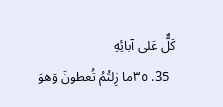كَلٌّ عَلى آبائِهِ
  35. ٣٥ما زِلتُمُ تُعطونَ وَهوَ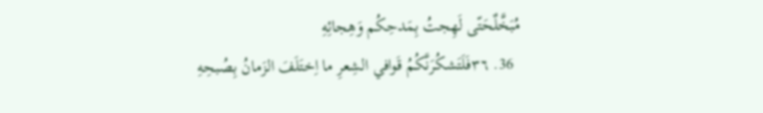مُبَخَّلٌحَتّى لَهِجتُ بِمَدحِكُم وَهِجائِهِ
  36. ٣٦فَلَتَشكُرَنَّكُمُ قَوافي الشِعرِ ما اِختَلَفَ الزَمانُ بِصُبحِهِ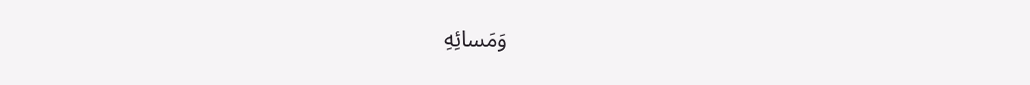وَمَسائِهِ